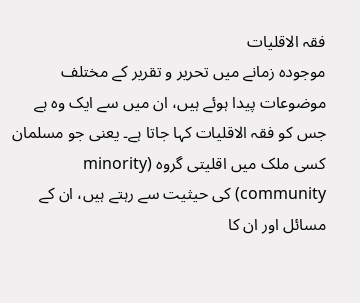فقہ الاقلیات
موجودہ زمانے میں تحریر و تقریر کے مختلف موضوعات پیدا ہوئے ہیں، ان میں سے ایک وہ ہے جس کو فقہ الاقلیات کہا جاتا ہے۔ یعنی جو مسلمان کسی ملک میں اقلیتی گروہ (minority community) کی حیثیت سے رہتے ہیں، ان کے مسائل اور ان کا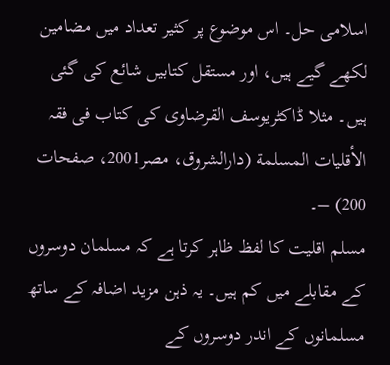اسلامی حل۔ اس موضوع پر کثیر تعداد میں مضامین لکھے گیے ہیں، اور مستقل کتابیں شائع کی گئی ہیں۔ مثلا ڈاکٹریوسف القرضاوی کی کتاب فی فقہ الأقلیات المسلمة (دارالشروق، مصر2001، صفحات 200) –۔
مسلم اقلیت کا لفظ ظاہر کرتا ہے کہ مسلمان دوسروں کے مقابلے میں کم ہیں۔ یہ ذہن مزید اضافہ کے ساتھ مسلمانوں کے اندر دوسروں کے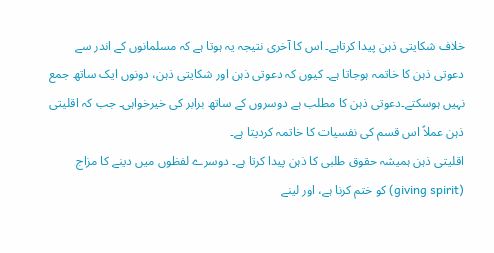خلاف شکایتی ذہن پیدا کرتاہے۔ اس کا آخری نتیجہ یہ ہوتا ہے کہ مسلمانوں کے اندر سے دعوتی ذہن کا خاتمہ ہوجاتا ہے۔ کیوں کہ دعوتی ذہن اور شکایتی ذہن، دونوں ایک ساتھ جمع نہیں ہوسکتے۔دعوتی ذہن کا مطلب ہے دوسروں کے ساتھ برابر کی خیرخواہی۔ جب کہ اقلیتی ذہن عملاً اس قسم کی نفسیات کا خاتمہ کردیتا ہے۔
اقلیتی ذہن ہمیشہ حقوق طلبی کا ذہن پیدا کرتا ہے۔ دوسرے لفظوں میں دینے کا مزاج (giving spirit) کو ختم کرنا ہے، اور لینے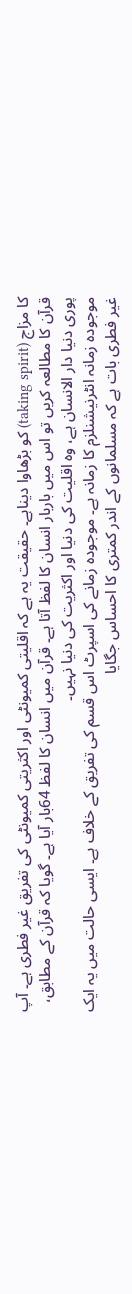کا مزاج (taking spirit) کو بڑھاوا دیناہے۔ حقیقت یہ ہے کہ اقلیتی کمیونٹی اور اکثریتی کمیونٹی کی تفریق غیر فطری ہے۔ آپ قرآن کا مطالعہ کریں تو اس میں باربار انسان کا لفظ آتا ہے۔ قرآن میں انسان کا لفظ 64بار آیا ہے۔ گویا کہ قرآن کے مطابق، پوری دنیا دار الانسان ہے، وہ اقلیت کی دنیا اور اکثریت کی دنیا نہیں۔
موجودہ زمانہ انٹرنیشنلزم کا زمانہ ہے۔ موجودہ زمانے کی اسپرٹ اس قسم کی تفریق کے خلاف ہے۔ ایسی حالت میں یہ ایک غیر فطری بات ہے کہ مسلمانوں کے اندر کمتری کا احساس جگایا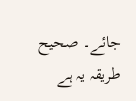جائے۔ صحیح طریقہ یہ ہے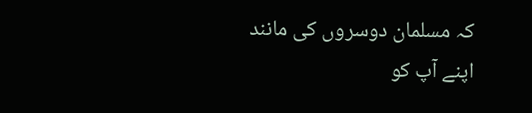کہ مسلمان دوسروں کی مانند اپنے آپ کو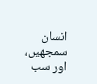انسان سمجھیں، اور سب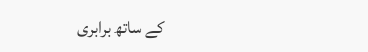کے ساتھ برابری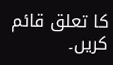کا تعلق قائم کریں۔